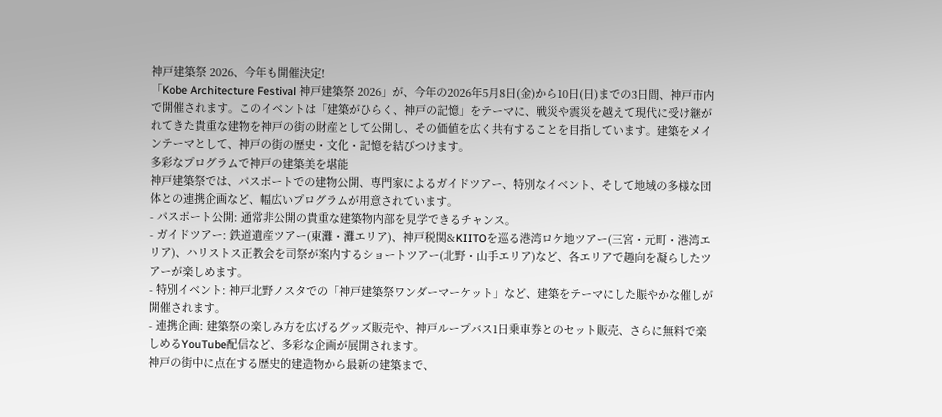神戸建築祭 2026、今年も開催決定!
「Kobe Architecture Festival 神戸建築祭 2026」が、今年の2026年5月8日(金)から10日(日)までの3日間、神戸市内で開催されます。このイベントは「建築がひらく、神戸の記憶」をテーマに、戦災や震災を越えて現代に受け継がれてきた貴重な建物を神戸の街の財産として公開し、その価値を広く共有することを目指しています。建築をメインテーマとして、神戸の街の歴史・文化・記憶を結びつけます。
多彩なプログラムで神戸の建築美を堪能
神戸建築祭では、パスポートでの建物公開、専門家によるガイドツアー、特別なイベント、そして地域の多様な団体との連携企画など、幅広いプログラムが用意されています。
- パスポート公開: 通常非公開の貴重な建築物内部を見学できるチャンス。
- ガイドツアー: 鉄道遺産ツアー(東灘・灘エリア)、神戸税関&KIITOを巡る港湾ロケ地ツアー(三宮・元町・港湾エリア)、ハリストス正教会を司祭が案内するショートツアー(北野・山手エリア)など、各エリアで趣向を凝らしたツアーが楽しめます。
- 特別イベント: 神戸北野ノスタでの「神戸建築祭ワンダーマーケット」など、建築をテーマにした賑やかな催しが開催されます。
- 連携企画: 建築祭の楽しみ方を広げるグッズ販売や、神戸ループバス1日乗車券とのセット販売、さらに無料で楽しめるYouTube配信など、多彩な企画が展開されます。
神戸の街中に点在する歴史的建造物から最新の建築まで、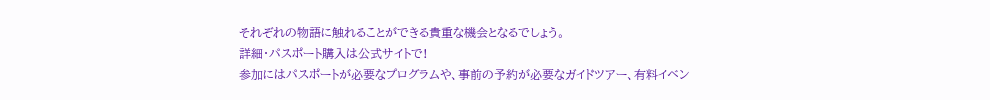それぞれの物語に触れることができる貴重な機会となるでしょう。
詳細・パスポート購入は公式サイトで!
参加にはパスポートが必要なプログラムや、事前の予約が必要なガイドツアー、有料イベン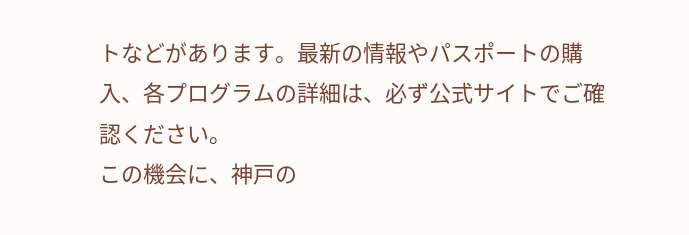トなどがあります。最新の情報やパスポートの購入、各プログラムの詳細は、必ず公式サイトでご確認ください。
この機会に、神戸の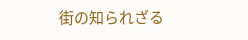街の知られざる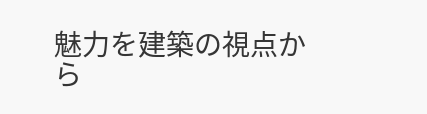魅力を建築の視点から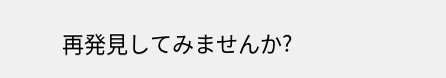再発見してみませんか?